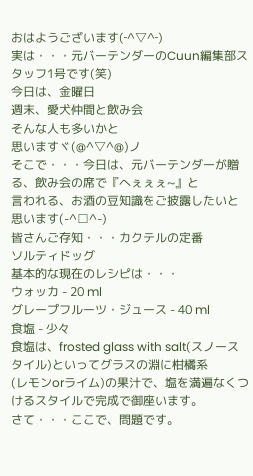おはようございます(‐^▽^‐)
実は・・・元バーテンダーのCuun編集部スタッフ1号です(笑)
今日は、金曜日
週末、愛犬仲間と飲み会
そんな人も多いかと
思いますヾ(@^▽^@)ノ
そこで・・・今日は、元バーテンダーが贈る、飲み会の席で『へぇぇぇ~』と
言われる、お酒の豆知識をご披露したいと思います(-^□^-)
皆さんご存知・・・カクテルの定番
ソルティドッグ
基本的な現在のレシピは・・・
ウォッカ - 20 ml
グレープフルーツ・ジュース - 40 ml
食塩 - 少々
食塩は、frosted glass with salt(スノースタイル)といってグラスの淵に柑橘系
(レモンorライム)の果汁で、塩を満遍なくつけるスタイルで完成で御座います。
さて・・・ここで、問題です。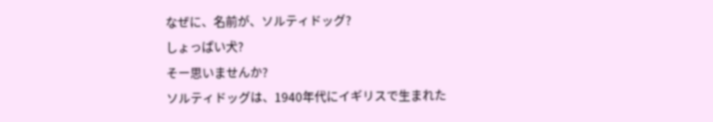なぜに、名前が、ソルティドッグ?
しょっぱい犬?
そー思いませんか?
ソルティドッグは、1940年代にイギリスで生まれた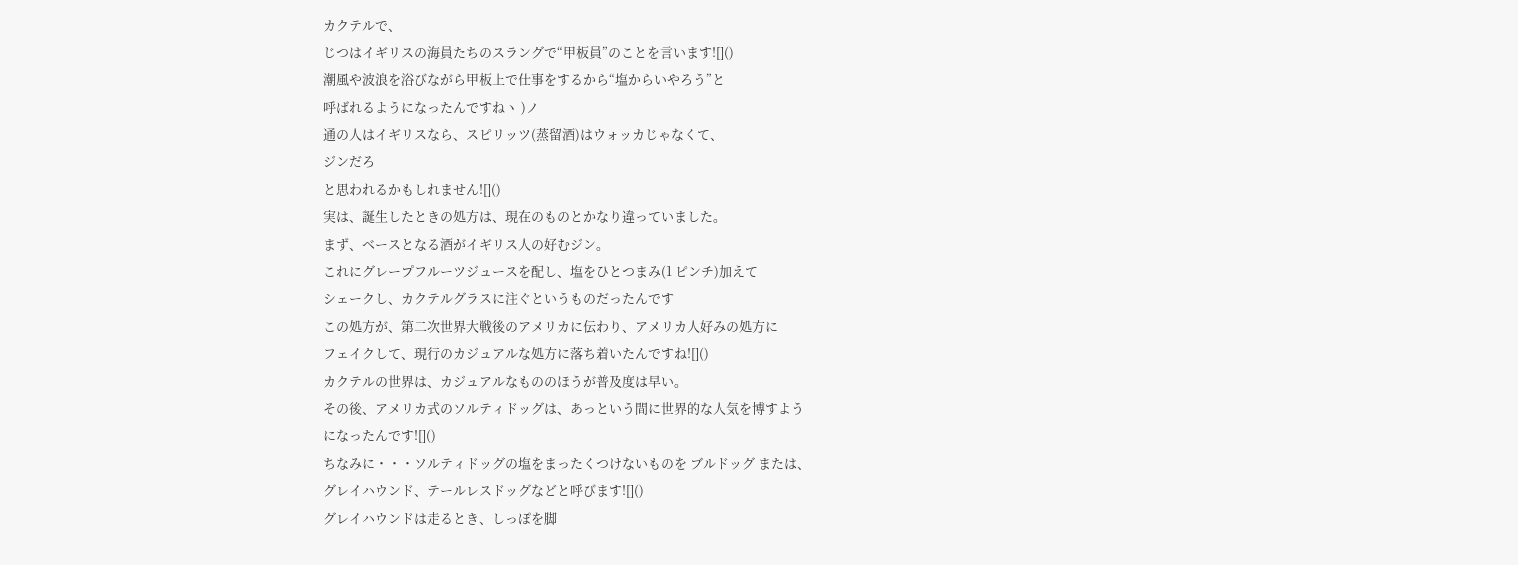カクテルで、
じつはイギリスの海員たちのスラングで“甲板員”のことを言います![]()
潮風や波浪を浴びながら甲板上で仕事をするから“塩からいやろう”と
呼ばれるようになったんですねヽ )ノ
通の人はイギリスなら、スピリッツ(蒸留酒)はウォッカじゃなくて、
ジンだろ
と思われるかもしれません![]()
実は、誕生したときの処方は、現在のものとかなり違っていました。
まず、ベースとなる酒がイギリス人の好むジン。
これにグレープフルーツジュースを配し、塩をひとつまみ(1 ピンチ)加えて
シェークし、カクテルグラスに注ぐというものだったんです
この処方が、第二次世界大戦後のアメリカに伝わり、アメリカ人好みの処方に
フェイクして、現行のカジュアルな処方に落ち着いたんですね![]()
カクテルの世界は、カジュアルなもののほうが普及度は早い。
その後、アメリカ式のソルティドッグは、あっという間に世界的な人気を博すよう
になったんです![]()
ちなみに・・・ソルティドッグの塩をまったくつけないものを ブルドッグ または、
グレイハウンド、テールレスドッグなどと呼びます![]()
グレイハウンドは走るとき、しっぽを脚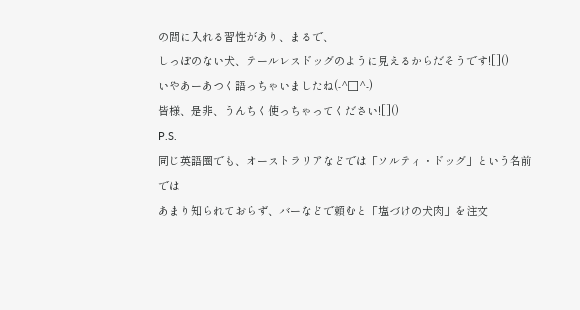の間に入れる習性があり、まるで、
しっぽのない犬、テールレスドッグのように見えるからだそうです![]()
いやあーあつく語っちゃいましたね(-^□^-)
皆様、是非、うんちく使っちゃってください![]()
P.S.
同じ英語圏でも、オーストラリアなどでは「ソルティ・ドッグ」という名前では
あまり知られておらず、バーなどで頼むと「塩づけの犬肉」を注文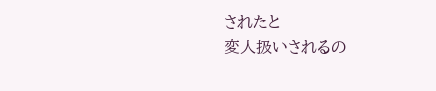されたと
変人扱いされるの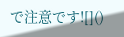で注意です![]()